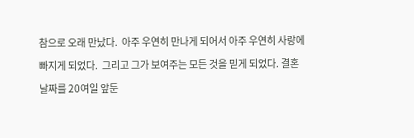참으로 오래 만났다.  아주 우연히 만나게 되어서 아주 우연히 사랑에 빠지게 되었다.  그리고 그가 보여주는 모든 것을 믿게 되었다. 결혼 날짜를 20여일 앞둔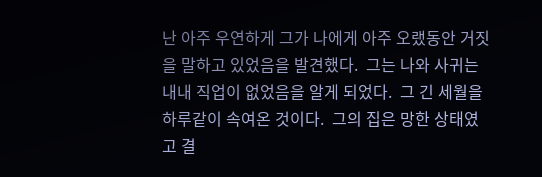난 아주 우연하게 그가 나에게 아주 오랬동안 거짓을 말하고 있었음을 발견했다.  그는 나와 사귀는 내내 직업이 없었음을 알게 되었다.  그 긴 세월을 하루같이 속여온 것이다.  그의 집은 망한 상태였고 결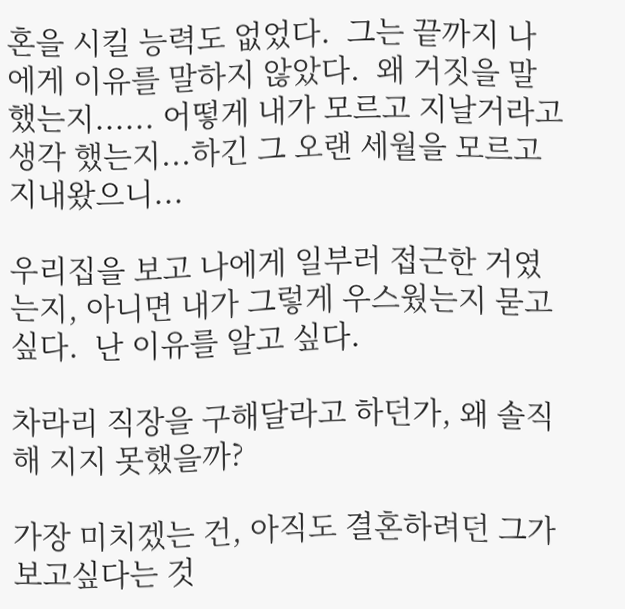혼을 시킬 능력도 없었다.  그는 끝까지 나에게 이유를 말하지 않았다.  왜 거짓을 말했는지...... 어떻게 내가 모르고 지날거라고 생각 했는지...하긴 그 오랜 세월을 모르고 지내왔으니...

우리집을 보고 나에게 일부러 접근한 거였는지, 아니면 내가 그렇게 우스웠는지 묻고 싶다.  난 이유를 알고 싶다.

차라리 직장을 구해달라고 하던가, 왜 솔직해 지지 못했을까?

가장 미치겠는 건, 아직도 결혼하려던 그가 보고싶다는 것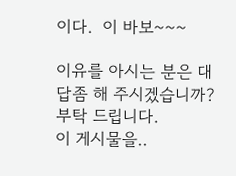이다.  이 바보~~~

이유를 아시는 분은 대답좀 해 주시겠습니까? 부탁 드립니다.
이 게시물을..